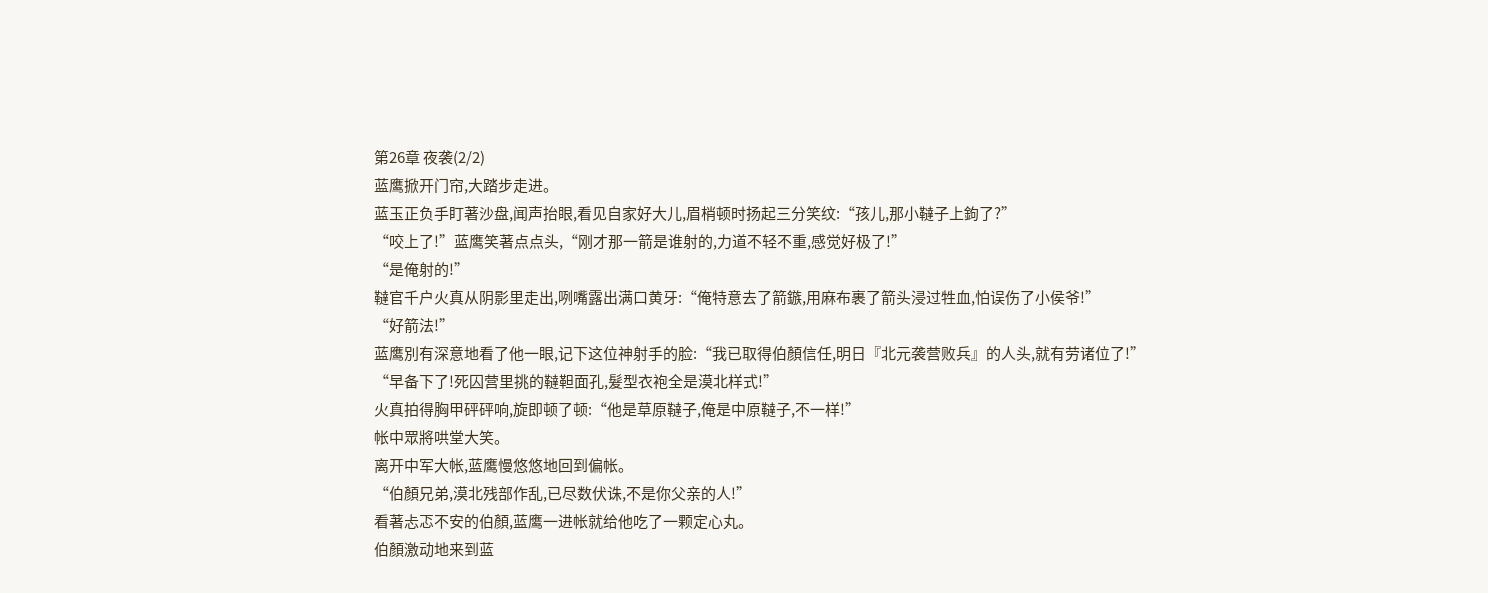第26章 夜袭(2/2)
蓝鹰掀开门帘,大踏步走进。
蓝玉正负手盯著沙盘,闻声抬眼,看见自家好大儿,眉梢顿时扬起三分笑纹:“孩儿,那小韃子上鉤了?”
“咬上了!”蓝鹰笑著点点头,“刚才那一箭是谁射的,力道不轻不重,感觉好极了!”
“是俺射的!”
韃官千户火真从阴影里走出,咧嘴露出满口黄牙:“俺特意去了箭鏃,用麻布裹了箭头浸过牲血,怕误伤了小侯爷!”
“好箭法!”
蓝鹰別有深意地看了他一眼,记下这位神射手的脸:“我已取得伯顏信任,明日『北元袭营败兵』的人头,就有劳诸位了!”
“早备下了!死囚营里挑的韃靼面孔,髮型衣袍全是漠北样式!”
火真拍得胸甲砰砰响,旋即顿了顿:“他是草原韃子,俺是中原韃子,不一样!”
帐中眾將哄堂大笑。
离开中军大帐,蓝鹰慢悠悠地回到偏帐。
“伯顏兄弟,漠北残部作乱,已尽数伏诛,不是你父亲的人!”
看著忐忑不安的伯顏,蓝鹰一进帐就给他吃了一颗定心丸。
伯顏激动地来到蓝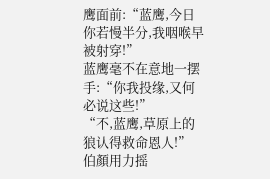鹰面前:“蓝鹰,今日你若慢半分,我咽喉早被射穿!”
蓝鹰毫不在意地一摆手:“你我投缘,又何必说这些!”
“不,蓝鹰,草原上的狼认得救命恩人!”
伯顏用力摇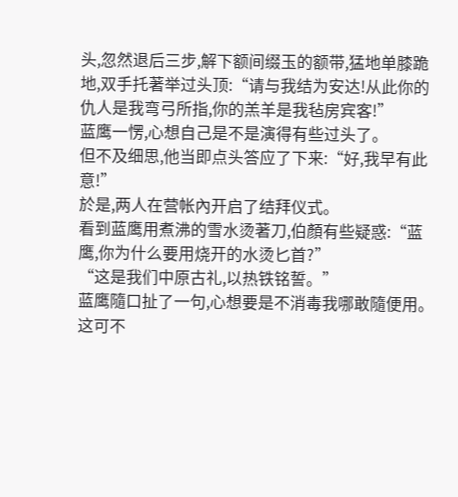头,忽然退后三步,解下额间缀玉的额带,猛地单膝跪地,双手托著举过头顶:“请与我结为安达!从此你的仇人是我弯弓所指,你的羔羊是我毡房宾客!”
蓝鹰一愣,心想自己是不是演得有些过头了。
但不及细思,他当即点头答应了下来:“好,我早有此意!”
於是,两人在营帐內开启了结拜仪式。
看到蓝鹰用煮沸的雪水烫著刀,伯顏有些疑惑:“蓝鹰,你为什么要用烧开的水烫匕首?”
“这是我们中原古礼,以热铁铭誓。”
蓝鹰隨口扯了一句,心想要是不消毒我哪敢隨便用。
这可不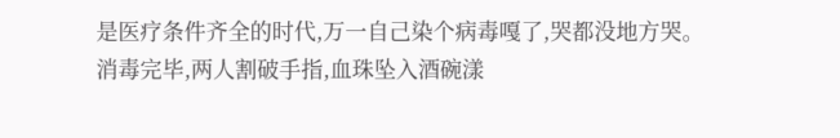是医疗条件齐全的时代,万一自己染个病毒嘎了,哭都没地方哭。
消毒完毕,两人割破手指,血珠坠入酒碗漾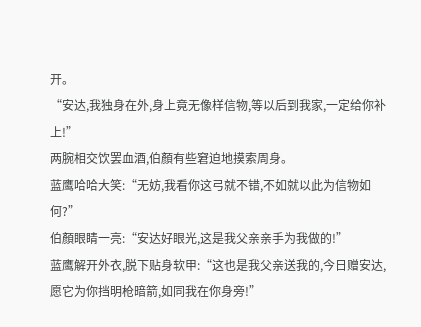开。
“安达,我独身在外,身上竟无像样信物,等以后到我家,一定给你补上!”
两腕相交饮罢血酒,伯顏有些窘迫地摸索周身。
蓝鹰哈哈大笑:“无妨,我看你这弓就不错,不如就以此为信物如何?”
伯顏眼睛一亮:“安达好眼光,这是我父亲亲手为我做的!”
蓝鹰解开外衣,脱下贴身软甲:“这也是我父亲送我的,今日赠安达,愿它为你挡明枪暗箭,如同我在你身旁!”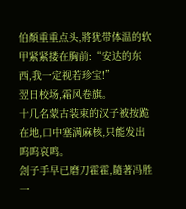伯顏重重点头,將犹带体温的软甲紧紧搂在胸前:“安达的东西,我一定视若珍宝!”
翌日校场,霜风卷旗。
十几名蒙古装束的汉子被按跪在地,口中塞满麻核,只能发出呜呜哀鸣。
刽子手早已磨刀霍霍,隨著冯胜一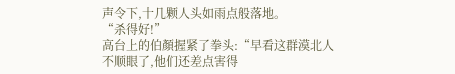声令下,十几颗人头如雨点般落地。
“杀得好!”
高台上的伯顏握紧了拳头:“早看这群漠北人不顺眼了,他们还差点害得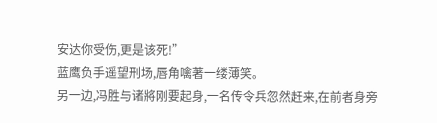安达你受伤,更是该死!”
蓝鹰负手遥望刑场,唇角噙著一缕薄笑。
另一边,冯胜与诸將刚要起身,一名传令兵忽然赶来,在前者身旁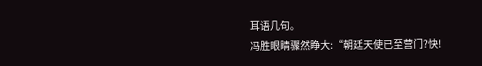耳语几句。
冯胜眼睛骤然睁大:“朝廷天使已至营门?快!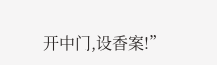开中门,设香案!”